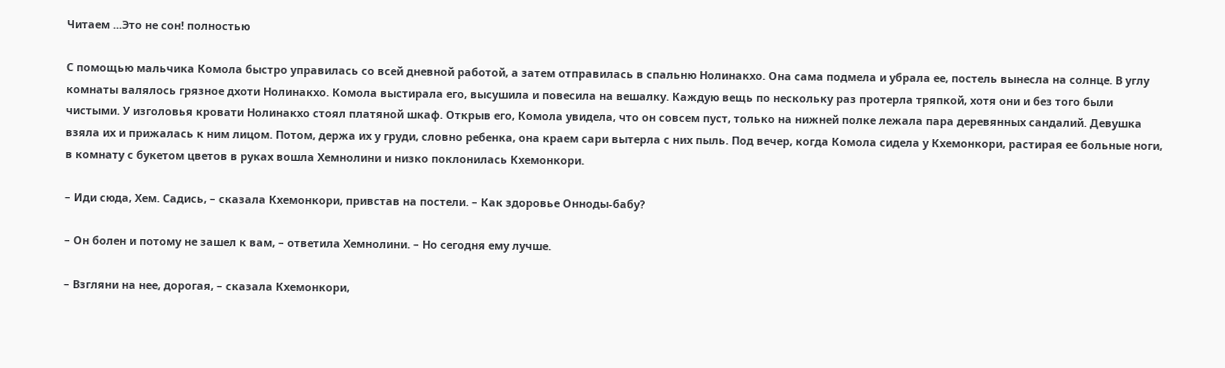Читаем ...Это не сон! полностью

С помощью мальчика Комола быстро управилась со всей дневной работой, а затем отправилась в спальню Нолинакхо. Она сама подмела и убрала ее, постель вынесла на солнце. В углу комнаты валялось грязное дхоти Нолинакхо. Комола выстирала его, высушила и повесила на вешалку. Каждую вещь по нескольку раз протерла тряпкой, хотя они и без того были чистыми. У изголовья кровати Нолинакхо стоял платяной шкаф. Открыв его, Комола увидела, что он совсем пуст, только на нижней полке лежала пара деревянных сандалий. Девушка взяла их и прижалась к ним лицом. Потом, держа их у груди, словно ребенка, она краем сари вытерла с них пыль. Под вечер, когда Комола сидела у Кхемонкори, растирая ее больные ноги, в комнату с букетом цветов в руках вошла Хемнолини и низко поклонилась Кхемонкори.

– Иди сюда, Хем. Садись, – сказала Кхемонкори, привстав на постели. – Как здоровье Онноды-бабу?

– Он болен и потому не зашел к вам, – ответила Хемнолини. – Но сегодня ему лучше.

– Взгляни на нее, дорогая, – сказала Кхемонкори,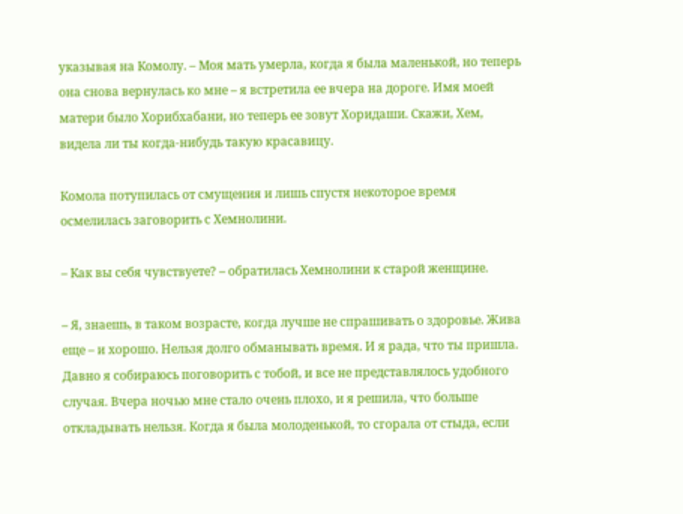указывая на Комолу. – Моя мать умерла, когда я была маленькой, но теперь она снова вернулась ко мне – я встретила ее вчера на дороге. Имя моей матери было Хорибхабани, но теперь ее зовут Хоридаши. Скажи, Хем, видела ли ты когда-нибудь такую красавицу.

Комола потупилась от смущения и лишь спустя некоторое время осмелилась заговорить с Хемнолини.

– Как вы себя чувствуете? – обратилась Хемнолини к старой женщине.

– Я, знаешь, в таком возрасте, когда лучше не спрашивать о здоровье. Жива еще – и хорошо. Нельзя долго обманывать время. И я рада, что ты пришла. Давно я собираюсь поговорить с тобой, и все не представлялось удобного случая. Вчера ночью мне стало очень плохо, и я решила, что больше откладывать нельзя. Когда я была молоденькой, то сгорала от стыда, если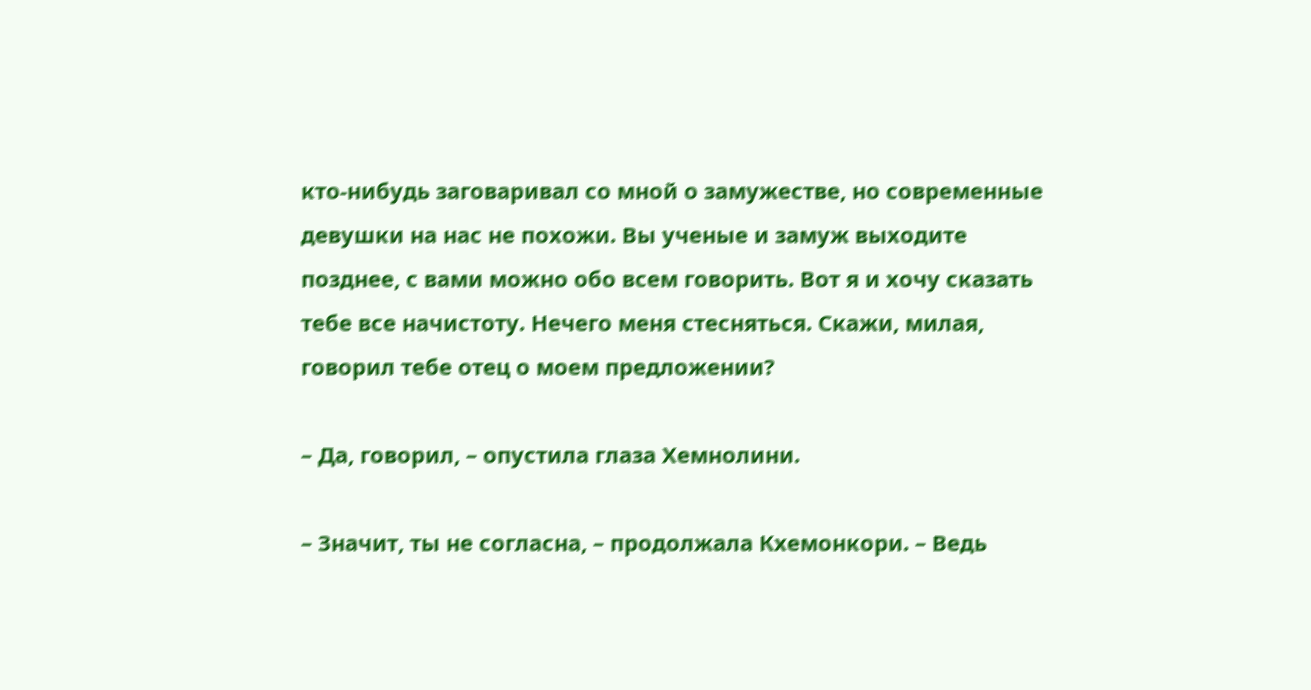кто-нибудь заговаривал со мной о замужестве, но современные девушки на нас не похожи. Вы ученые и замуж выходите позднее, с вами можно обо всем говорить. Вот я и хочу сказать тебе все начистоту. Нечего меня стесняться. Скажи, милая, говорил тебе отец о моем предложении?

– Да, говорил, – опустила глаза Хемнолини.

– Значит, ты не согласна, – продолжала Кхемонкори. – Ведь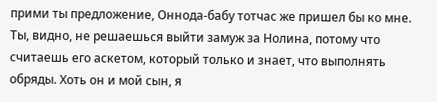прими ты предложение, Оннода-бабу тотчас же пришел бы ко мне. Ты, видно, не решаешься выйти замуж за Нолина, потому что считаешь его аскетом, который только и знает, что выполнять обряды. Хоть он и мой сын, я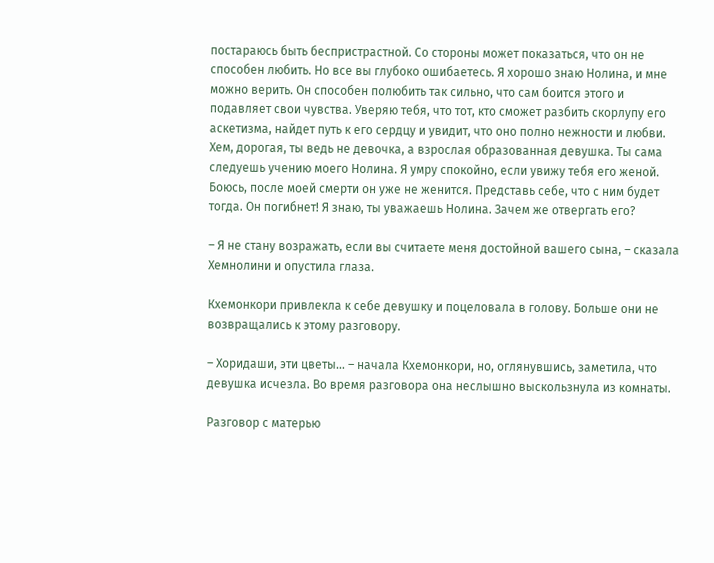постараюсь быть беспристрастной. Со стороны может показаться, что он не способен любить. Но все вы глубоко ошибаетесь. Я хорошо знаю Нолина, и мне можно верить. Он способен полюбить так сильно, что сам боится этого и подавляет свои чувства. Уверяю тебя, что тот, кто сможет разбить скорлупу его аскетизма, найдет путь к его сердцу и увидит, что оно полно нежности и любви. Хем, дорогая, ты ведь не девочка, а взрослая образованная девушка. Ты сама следуешь учению моего Нолина. Я умру спокойно, если увижу тебя его женой. Боюсь, после моей смерти он уже не женится. Представь себе, что с ним будет тогда. Он погибнет! Я знаю, ты уважаешь Нолина. Зачем же отвергать его?

– Я не стану возражать, если вы считаете меня достойной вашего сына, – сказала Хемнолини и опустила глаза.

Кхемонкори привлекла к себе девушку и поцеловала в голову. Больше они не возвращались к этому разговору.

– Хоридаши, эти цветы… – начала Кхемонкори, но, оглянувшись, заметила, что девушка исчезла. Во время разговора она неслышно выскользнула из комнаты.

Разговор с матерью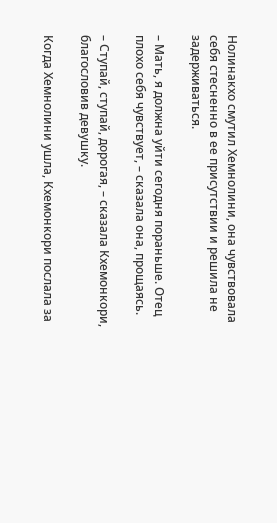Нолинакхо смутил Хемнолини, она чувствовала себя стесненно в ее присутствии и решила не задерживаться.

– Мать, я должна уйти сегодня пораньше. Отец плохо себя чувствует, – сказала она, прощаясь.

– Ступай, ступай, дорогая, – сказала Кхемонкори, благословив девушку.

Когда Хемнолини ушла, Кхемонкори послала за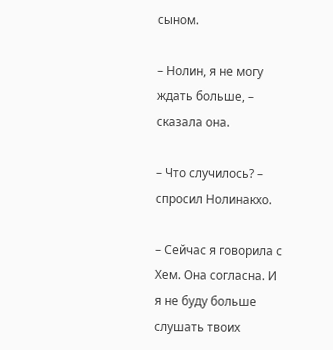сыном.

– Нолин, я не могу ждать больше, – сказала она.

– Что случилось? – спросил Нолинакхо.

– Сейчас я говорила с Хем. Она согласна. И я не буду больше слушать твоих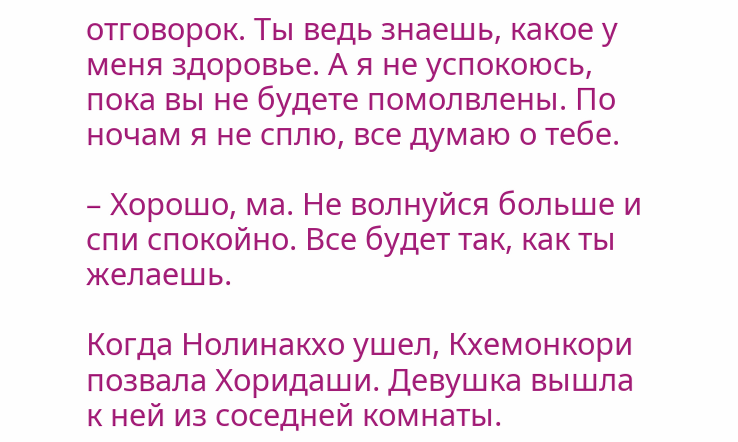отговорок. Ты ведь знаешь, какое у меня здоровье. А я не успокоюсь, пока вы не будете помолвлены. По ночам я не сплю, все думаю о тебе.

– Хорошо, ма. Не волнуйся больше и спи спокойно. Все будет так, как ты желаешь.

Когда Нолинакхо ушел, Кхемонкори позвала Хоридаши. Девушка вышла к ней из соседней комнаты.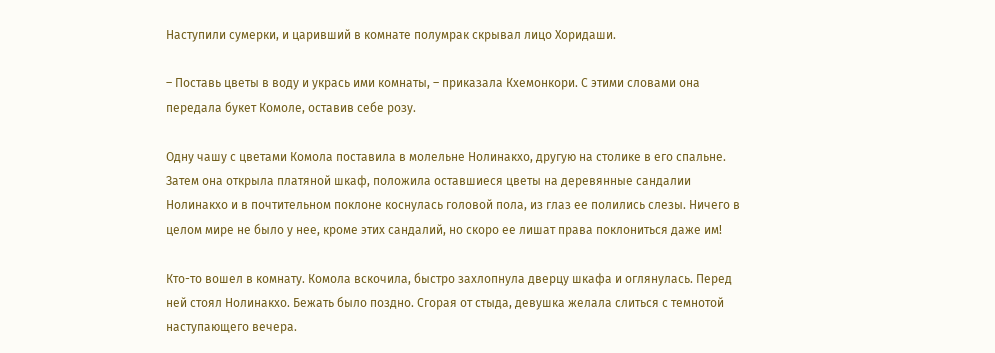Наступили сумерки, и царивший в комнате полумрак скрывал лицо Хоридаши.

– Поставь цветы в воду и укрась ими комнаты, – приказала Кхемонкори. С этими словами она передала букет Комоле, оставив себе розу.

Одну чашу с цветами Комола поставила в молельне Нолинакхо, другую на столике в его спальне. Затем она открыла платяной шкаф, положила оставшиеся цветы на деревянные сандалии Нолинакхо и в почтительном поклоне коснулась головой пола, из глаз ее полились слезы. Ничего в целом мире не было у нее, кроме этих сандалий, но скоро ее лишат права поклониться даже им!

Кто-то вошел в комнату. Комола вскочила, быстро захлопнула дверцу шкафа и оглянулась. Перед ней стоял Нолинакхо. Бежать было поздно. Сгорая от стыда, девушка желала слиться с темнотой наступающего вечера.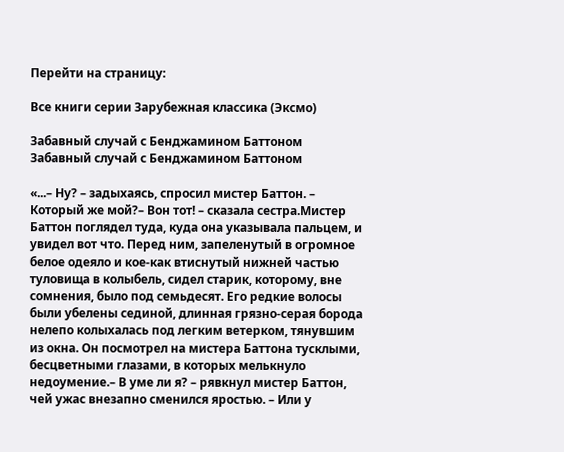Перейти на страницу:

Все книги серии Зарубежная классика (Эксмо)

Забавный случай с Бенджамином Баттоном
Забавный случай с Бенджамином Баттоном

«...– Ну? – задыхаясь, спросил мистер Баттон. – Который же мой?– Вон тот! – сказала сестра.Мистер Баттон поглядел туда, куда она указывала пальцем, и увидел вот что. Перед ним, запеленутый в огромное белое одеяло и кое-как втиснутый нижней частью туловища в колыбель, сидел старик, которому, вне сомнения, было под семьдесят. Его редкие волосы были убелены сединой, длинная грязно-серая борода нелепо колыхалась под легким ветерком, тянувшим из окна. Он посмотрел на мистера Баттона тусклыми, бесцветными глазами, в которых мелькнуло недоумение.– В уме ли я? – рявкнул мистер Баттон, чей ужас внезапно сменился яростью. – Или у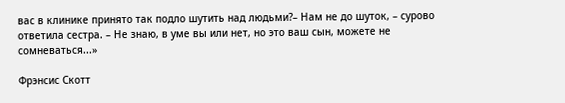вас в клинике принято так подло шутить над людьми?– Нам не до шуток, – сурово ответила сестра. – Не знаю, в уме вы или нет, но это ваш сын, можете не сомневаться...»

Фрэнсис Скотт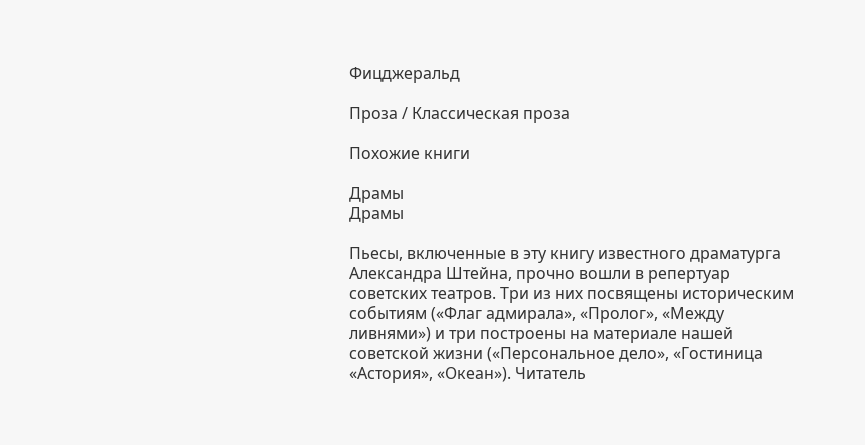Фицджеральд

Проза / Классическая проза

Похожие книги

Драмы
Драмы

Пьесы, включенные в эту книгу известного драматурга Александра Штейна, прочно вошли в репертуар советских театров. Три из них посвящены историческим событиям («Флаг адмирала», «Пролог», «Между ливнями») и три построены на материале нашей советской жизни («Персональное дело», «Гостиница «Астория», «Океан»). Читатель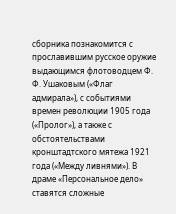сборника познакомится с прославившим русское оружие выдающимся флотоводцем Ф. Ф. Ушаковым («Флаг адмирала»), с событиями времен революции 1905 года («Пролог»), а также с обстоятельствами кронштадтского мятежа 1921 года («Между ливнями»). В драме «Персональное дело» ставятся сложные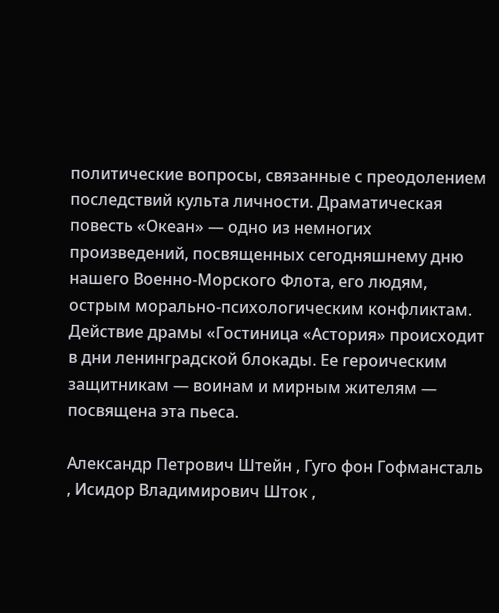политические вопросы, связанные с преодолением последствий культа личности. Драматическая повесть «Океан» — одно из немногих произведений, посвященных сегодняшнему дню нашего Военно-Морского Флота, его людям, острым морально-психологическим конфликтам. Действие драмы «Гостиница «Астория» происходит в дни ленинградской блокады. Ее героическим защитникам — воинам и мирным жителям — посвящена эта пьеса.

Александр Петрович Штейн , Гуго фон Гофмансталь , Исидор Владимирович Шток ,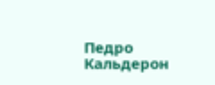Педро Кальдерон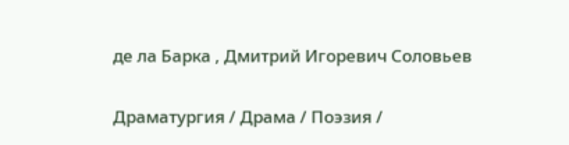де ла Барка , Дмитрий Игоревич Соловьев

Драматургия / Драма / Поэзия /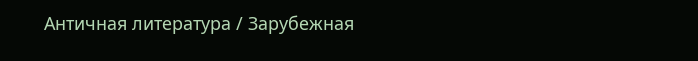Античная литература / Зарубежная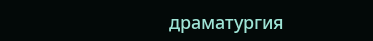драматургия